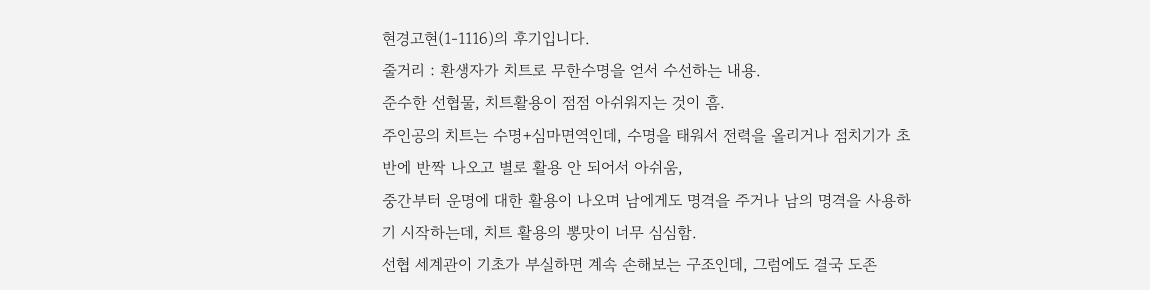현경고현(1-1116)의 후기입니다.
줄거리 : 환생자가 치트로 무한수명을 얻서 수선하는 내용.
준수한 선협물, 치트활용이 점점 아쉬워지는 것이 흠.
주인공의 치트는 수명+심마면역인데, 수명을 태워서 전력을 올리거나 점치기가 초반에 반짝 나오고 별로 활용 안 되어서 아쉬움,
중간부터 운명에 대한 활용이 나오며 남에게도 명격을 주거나 남의 명격을 사용하기 시작하는데, 치트 활용의 뽕맛이 너무 심심함.
선협 세계관이 기초가 부실하면 계속 손해보는 구조인데, 그럼에도 결국 도존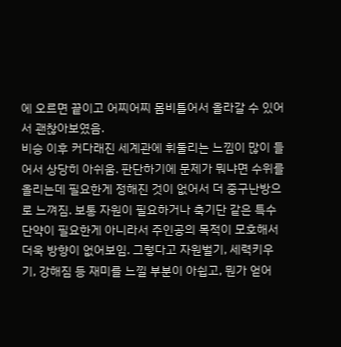에 오르면 끝이고 어찌어찌 몸비틀어서 올라갈 수 있어서 괜찮아보였음.
비승 이후 커다래진 세계관에 휘둘리는 느낌이 많이 들어서 상당히 아쉬움. 판단하기에 문제가 뭐냐면 수위를 올리는데 필요한게 정해진 것이 없어서 더 중구난방으로 느껴짐. 보통 자원이 필요하거나 축기단 같은 특수 단약이 필요한게 아니라서 주인공의 목적이 모호해서 더욱 방향이 없어보임. 그렇다고 자원벌기, 세력키우기, 강해짐 등 재미를 느낄 부분이 아쉽고, 뭔가 얻어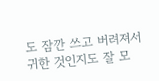도 잠깐 쓰고 버려져서 귀한 것인지도 잘 모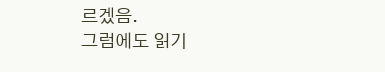르겠음.
그럼에도 읽기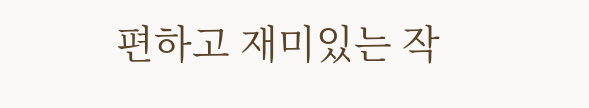편하고 재미있는 작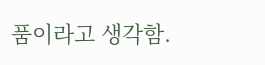품이라고 생각함.